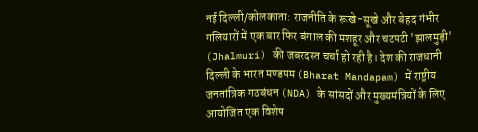नई दिल्ली/कोलकाता: राजनीति के रूखे-सूखे और बेहद गंभीर गलियारों में एक बार फिर बंगाल की मशहूर और चटपटी 'झालमुड़ी' (Jhalmuri) की जबरदस्त चर्चा हो रही है। देश की राजधानी दिल्ली के भारत मण्डपम (Bharat Mandapam) में राष्ट्रीय जनतांत्रिक गठबंधन (NDA) के सांसदों और मुख्यमंत्रियों के लिए आयोजित एक विशेष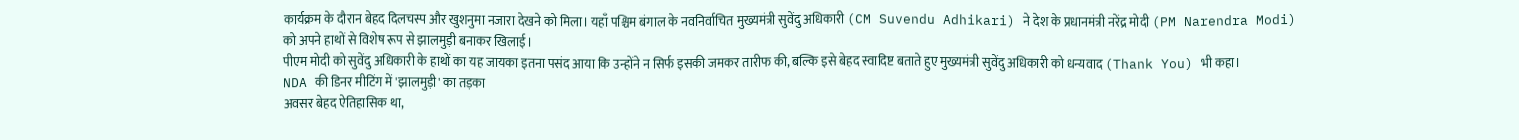कार्यक्रम के दौरान बेहद दिलचस्प और खुशनुमा नजारा देखने को मिला। यहाँ पश्चिम बंगाल के नवनिर्वाचित मुख्यमंत्री सुवेंदु अधिकारी (CM Suvendu Adhikari) ने देश के प्रधानमंत्री नरेंद्र मोदी (PM Narendra Modi) को अपने हाथों से विशेष रूप से झालमुड़ी बनाकर खिलाई।
पीएम मोदी को सुवेंदु अधिकारी के हाथों का यह जायका इतना पसंद आया कि उन्होंने न सिर्फ इसकी जमकर तारीफ की, बल्कि इसे बेहद स्वादिष्ट बताते हुए मुख्यमंत्री सुवेंदु अधिकारी को धन्यवाद (Thank You) भी कहा।
NDA की डिनर मीटिंग में 'झालमुड़ी' का तड़का
अवसर बेहद ऐतिहासिक था,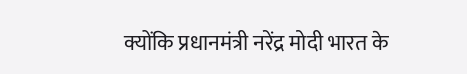क्योंकि प्रधानमंत्री नरेंद्र मोदी भारत के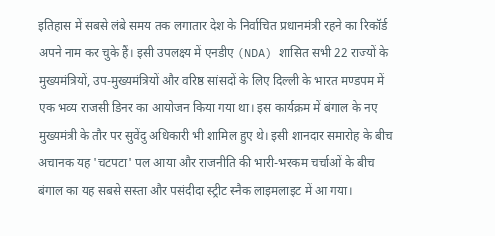इतिहास में सबसे लंबे समय तक लगातार देश के निर्वाचित प्रधानमंत्री रहने का रिकॉर्ड अपने नाम कर चुके हैं। इसी उपलक्ष्य में एनडीए (NDA) शासित सभी 22 राज्यों के मुख्यमंत्रियों, उप-मुख्यमंत्रियों और वरिष्ठ सांसदों के लिए दिल्ली के भारत मण्डपम में एक भव्य राजसी डिनर का आयोजन किया गया था। इस कार्यक्रम में बंगाल के नए मुख्यमंत्री के तौर पर सुवेंदु अधिकारी भी शामिल हुए थे। इसी शानदार समारोह के बीच अचानक यह 'चटपटा' पल आया और राजनीति की भारी-भरकम चर्चाओं के बीच बंगाल का यह सबसे सस्ता और पसंदीदा स्ट्रीट स्नैक लाइमलाइट में आ गया।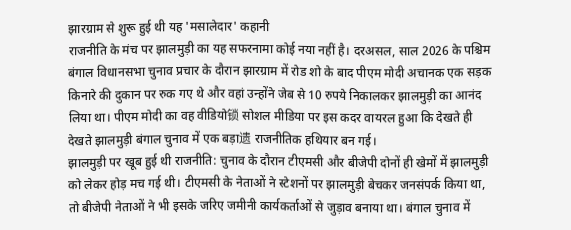झारग्राम से शुरू हुई थी यह 'मसालेदार' कहानी
राजनीति के मंच पर झालमुड़ी का यह सफरनामा कोई नया नहीं है। दरअसल, साल 2026 के पश्चिम बंगाल विधानसभा चुनाव प्रचार के दौरान झारग्राम में रोड शो के बाद पीएम मोदी अचानक एक सड़क किनारे की दुकान पर रुक गए थे और वहां उन्होंने जेब से 10 रुपये निकालकर झालमुड़ी का आनंद लिया था। पीएम मोदी का वह वीडियो锁 सोशल मीडिया पर इस कदर वायरल हुआ कि देखते ही देखते झालमुड़ी बंगाल चुनाव में एक बड़ा遗 राजनीतिक हथियार बन गई।
झालमुड़ी पर खूब हुई थी राजनीति: चुनाव के दौरान टीएमसी और बीजेपी दोनों ही खेमों में झालमुड़ी को लेकर होड़ मच गई थी। टीएमसी के नेताओं ने स्टेशनों पर झालमुड़ी बेचकर जनसंपर्क किया था, तो बीजेपी नेताओं ने भी इसके जरिए जमीनी कार्यकर्ताओं से जुड़ाव बनाया था। बंगाल चुनाव में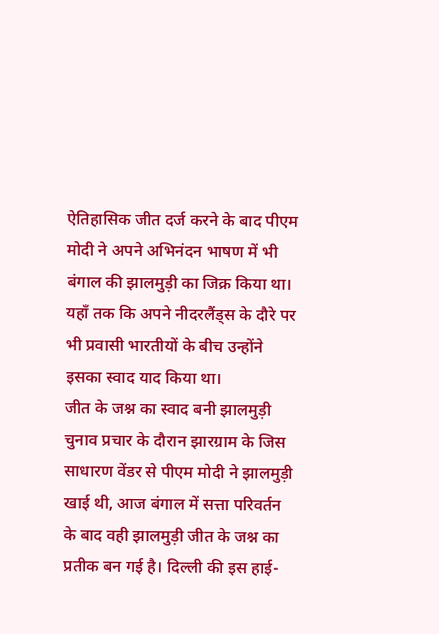ऐतिहासिक जीत दर्ज करने के बाद पीएम मोदी ने अपने अभिनंदन भाषण में भी बंगाल की झालमुड़ी का जिक्र किया था। यहाँ तक कि अपने नीदरलैंड्स के दौरे पर भी प्रवासी भारतीयों के बीच उन्होंने इसका स्वाद याद किया था।
जीत के जश्न का स्वाद बनी झालमुड़ी
चुनाव प्रचार के दौरान झारग्राम के जिस साधारण वेंडर से पीएम मोदी ने झालमुड़ी खाई थी, आज बंगाल में सत्ता परिवर्तन के बाद वही झालमुड़ी जीत के जश्न का प्रतीक बन गई है। दिल्ली की इस हाई-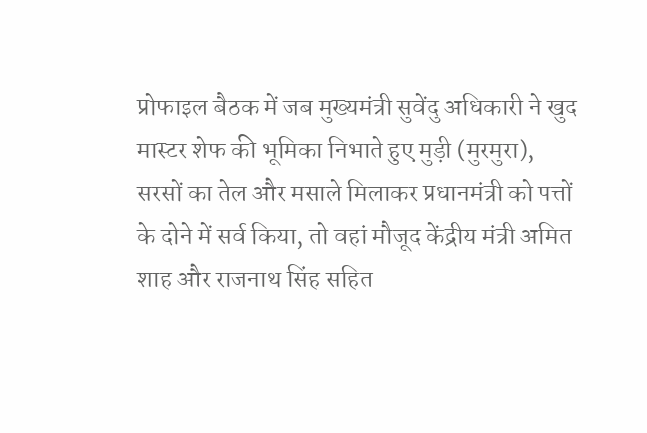प्रोफाइल बैठक में जब मुख्यमंत्री सुवेंदु अधिकारी ने खुद मास्टर शेफ की भूमिका निभाते हुए मुड़ी (मुरमुरा), सरसों का तेल और मसाले मिलाकर प्रधानमंत्री को पत्तों के दोने में सर्व किया, तो वहां मौजूद केंद्रीय मंत्री अमित शाह और राजनाथ सिंह सहित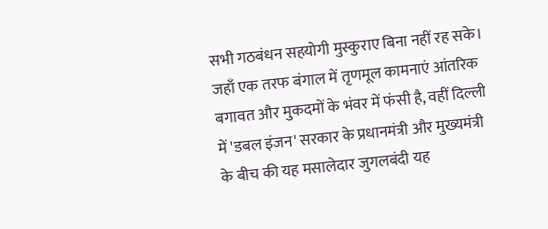सभी गठबंधन सहयोगी मुस्कुराए बिना नहीं रह सके।
जहाँ एक तरफ बंगाल में तृणमूल कामनाएं आंतरिक बगावत और मुकदमों के भंवर में फंसी है, वहीं दिल्ली में 'डबल इंजन' सरकार के प्रधानमंत्री और मुख्यमंत्री के बीच की यह मसालेदार जुगलबंदी यह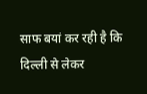साफ बयां कर रही है कि दिल्ली से लेकर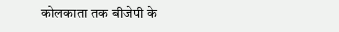कोलकाता तक बीजेपी के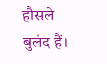हौसले बुलंद हैं।